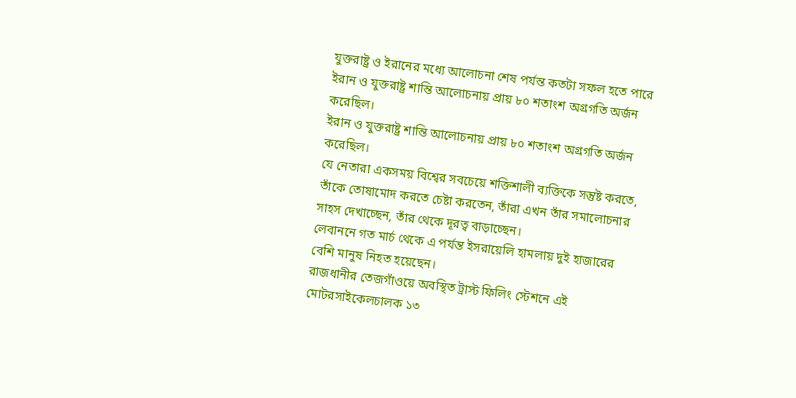যুক্তরাষ্ট্র ও ইরানের মধ্যে আলোচনা শেষ পর্যন্ত কতটা সফল হতে পারে
ইরান ও যুক্তরাষ্ট্র শান্তি আলোচনায় প্রায় ৮০ শতাংশ অগ্রগতি অর্জন করেছিল।
ইরান ও যুক্তরাষ্ট্র শান্তি আলোচনায় প্রায় ৮০ শতাংশ অগ্রগতি অর্জন করেছিল।
যে নেতারা একসময় বিশ্বের সবচেয়ে শক্তিশালী ব্যক্তিকে সন্তুষ্ট করতে, তাঁকে তোষামোদ করতে চেষ্টা করতেন, তাঁরা এখন তাঁর সমালোচনার সাহস দেখাচ্ছেন, তাঁর থেকে দূরত্ব বাড়াচ্ছেন।
লেবাননে গত মার্চ থেকে এ পর্যন্ত ইসরায়েলি হামলায় দুই হাজারের বেশি মানুষ নিহত হয়েছেন।
রাজধানীর তেজগাঁওয়ে অবস্থিত ট্রাস্ট ফিলিং স্টেশনে এই মোটরসাইকেলচালক ১৩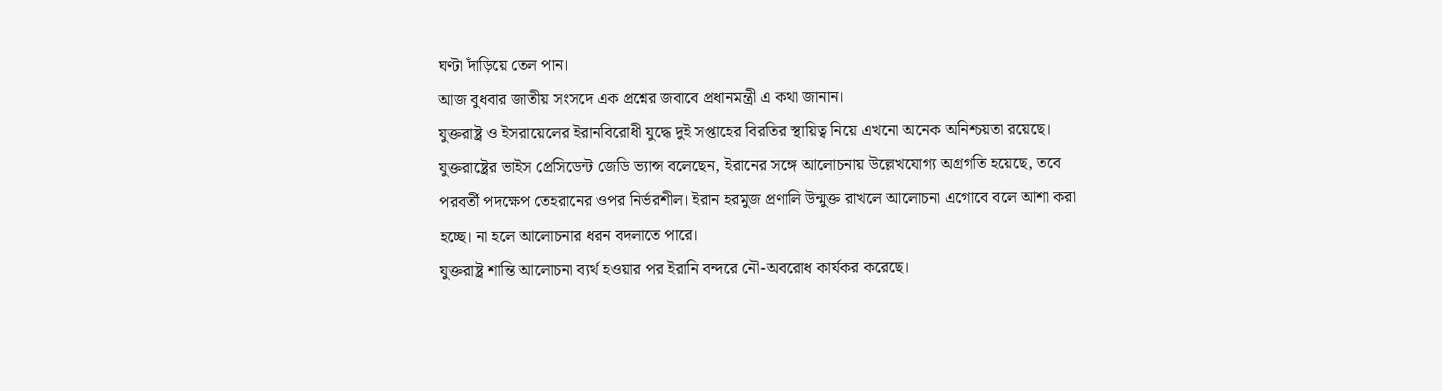ঘণ্টা দাঁড়িয়ে তেল পান।
আজ বুধবার জাতীয় সংসদে এক প্রশ্নের জবাবে প্রধানমন্ত্রী এ কথা জানান।
যুক্তরাষ্ট্র ও ইসরায়েলের ইরানবিরোধী যুদ্ধে দুই সপ্তাহের বিরতির স্থায়িত্ব নিয়ে এখনো অনেক অনিশ্চয়তা রয়েছে।
যুক্তরাষ্ট্রের ভাইস প্রেসিডেন্ট জেডি ভ্যান্স বলেছেন, ইরানের সঙ্গে আলোচনায় উল্লেখযোগ্য অগ্রগতি হয়েছে, তবে পরবর্তী পদক্ষেপ তেহরানের ওপর নির্ভরশীল। ইরান হরমুজ প্রণালি উন্মুক্ত রাখলে আলোচনা এগোবে বলে আশা করা হচ্ছে। না হলে আলোচনার ধরন বদলাতে পারে।
যুক্তরাষ্ট্র শান্তি আলোচনা ব্যর্থ হওয়ার পর ইরানি বন্দরে নৌ-অবরোধ কার্যকর করেছে।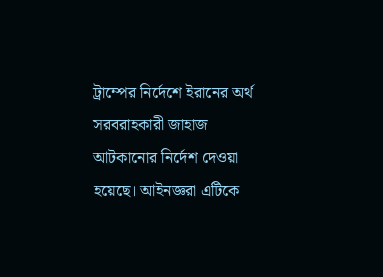ট্রাম্পের নির্দেশে ইরানের অর্থ সরবরাহকারী জাহাজ আটকানোর নির্দেশ দেওয়া হয়েছে। আইনজ্ঞরা এটিকে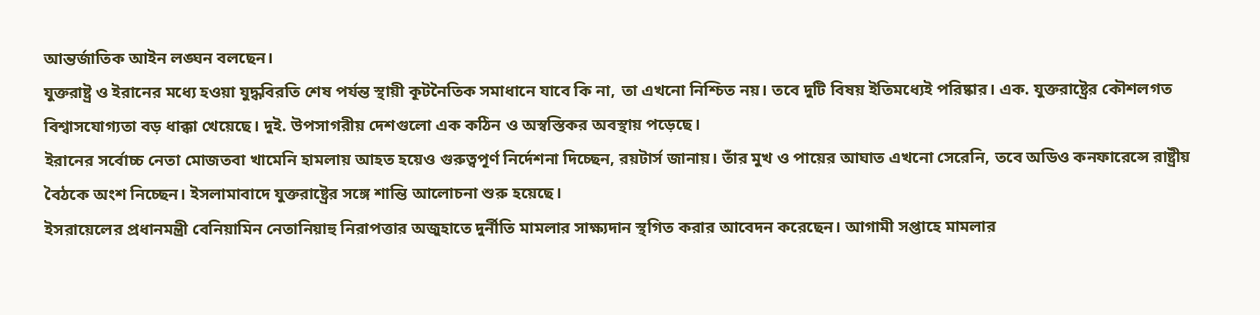আন্তর্জাতিক আইন লঙ্ঘন বলছেন।
যুক্তরাষ্ট্র ও ইরানের মধ্যে হওয়া যুদ্ধবিরতি শেষ পর্যন্ত স্থায়ী কূটনৈতিক সমাধানে যাবে কি না, তা এখনো নিশ্চিত নয়। তবে দুটি বিষয় ইতিমধ্যেই পরিষ্কার। এক. যুক্তরাষ্ট্রের কৌশলগত বিশ্বাসযোগ্যতা বড় ধাক্কা খেয়েছে। দুই. উপসাগরীয় দেশগুলো এক কঠিন ও অস্বস্তিকর অবস্থায় পড়েছে।
ইরানের সর্বোচ্চ নেতা মোজতবা খামেনি হামলায় আহত হয়েও গুরুত্বপূর্ণ নির্দেশনা দিচ্ছেন, রয়টার্স জানায়। তাঁর মুখ ও পায়ের আঘাত এখনো সেরেনি, তবে অডিও কনফারেন্সে রাষ্ট্রীয় বৈঠকে অংশ নিচ্ছেন। ইসলামাবাদে যুক্তরাষ্ট্রের সঙ্গে শান্তি আলোচনা শুরু হয়েছে।
ইসরায়েলের প্রধানমন্ত্রী বেনিয়ামিন নেতানিয়াহু নিরাপত্তার অজুহাতে দুর্নীতি মামলার সাক্ষ্যদান স্থগিত করার আবেদন করেছেন। আগামী সপ্তাহে মামলার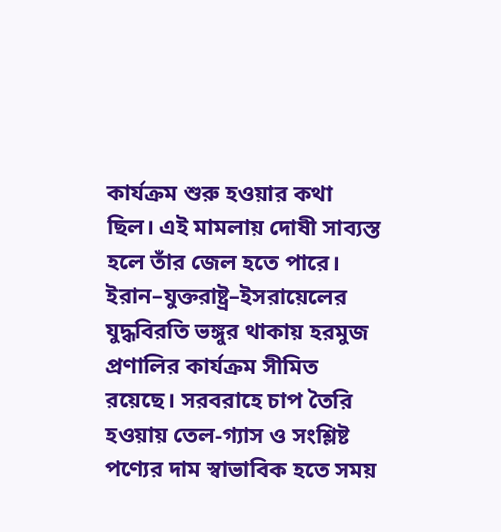কার্যক্রম শুরু হওয়ার কথা ছিল। এই মামলায় দোষী সাব্যস্ত হলে তাঁর জেল হতে পারে।
ইরান–যুক্তরাষ্ট্র–ইসরায়েলের যুদ্ধবিরতি ভঙ্গুর থাকায় হরমুজ প্রণালির কার্যক্রম সীমিত রয়েছে। সরবরাহে চাপ তৈরি হওয়ায় তেল-গ্যাস ও সংশ্লিষ্ট পণ্যের দাম স্বাভাবিক হতে সময়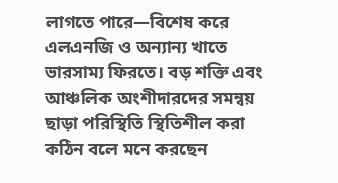লাগতে পারে—বিশেষ করে এলএনজি ও অন্যান্য খাতে ভারসাম্য ফিরতে। বড় শক্তি এবং আঞ্চলিক অংশীদারদের সমন্বয় ছাড়া পরিস্থিতি স্থিতিশীল করা কঠিন বলে মনে করছেন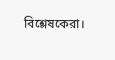বিশ্লেষকেরা।